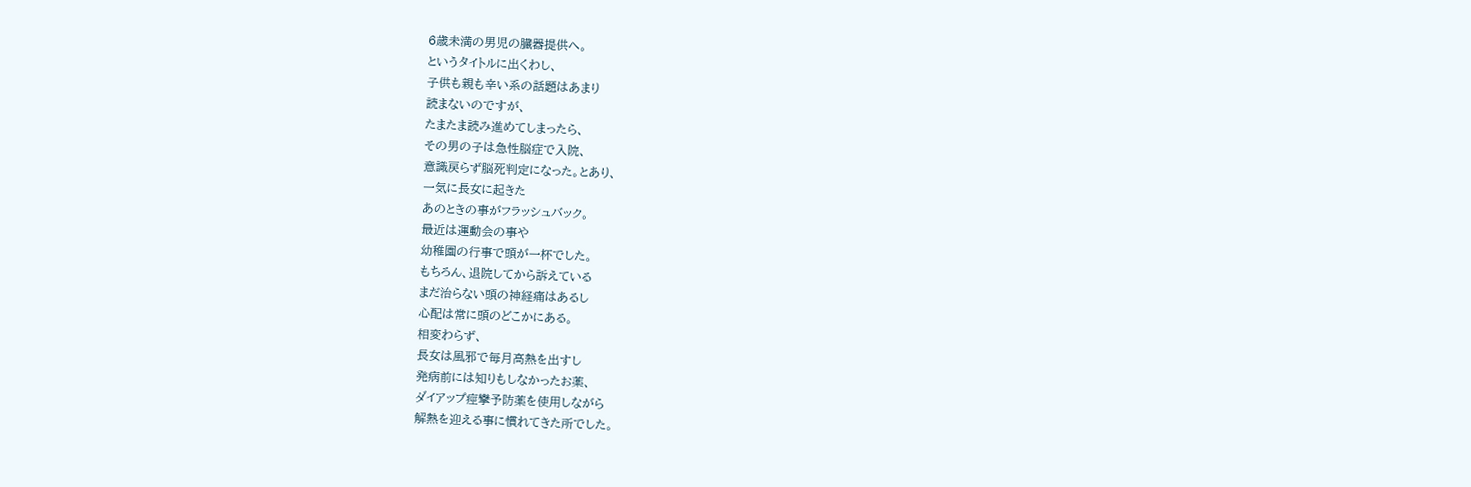6歳未満の男児の臓器提供へ。
というタイトルに出くわし、
子供も親も辛い系の話題はあまり
読まないのですが、
たまたま読み進めてしまったら、
その男の子は急性脳症で入院、
意識戻らず脳死判定になった。とあり、
一気に長女に起きた
あのときの事がフラッシュバック。
最近は運動会の事や
幼稚園の行事で頭が一杯でした。
もちろん、退院してから訴えている
まだ治らない頭の神経痛はあるし
心配は常に頭のどこかにある。
相変わらず、
長女は風邪で毎月高熱を出すし
発病前には知りもしなかったお薬、
ダイアップ痙攣予防薬を使用しながら
解熱を迎える事に慣れてきた所でした。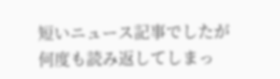短いニュース記事でしたが
何度も読み返してしまっ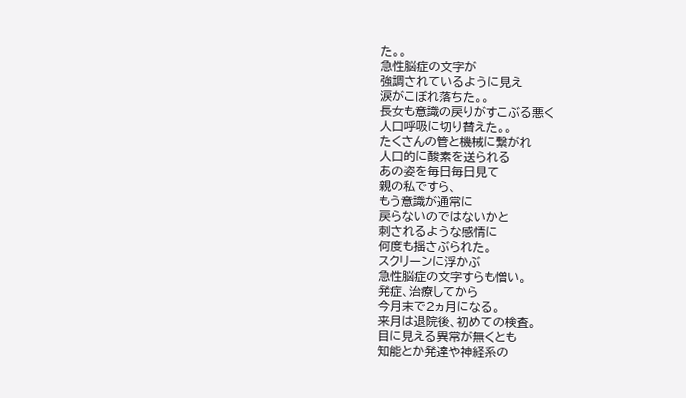た。。
急性脳症の文字が
強調されているように見え
涙がこぼれ落ちた。。
長女も意識の戻りがすこぶる悪く
人口呼吸に切り替えた。。
たくさんの管と機械に繋がれ
人口的に酸素を送られる
あの姿を毎日毎日見て
親の私ですら、
もう意識が通常に
戻らないのではないかと
刺されるような感情に
何度も揺さぶられた。
スクリーンに浮かぶ
急性脳症の文字すらも憎い。
発症、治療してから
今月末で2ヵ月になる。
来月は退院後、初めての検査。
目に見える異常が無くとも
知能とか発達や神経系の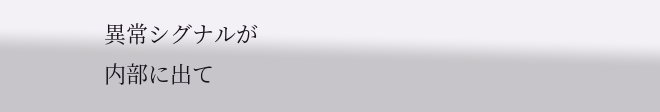異常シグナルが
内部に出て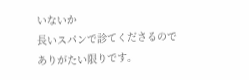いないか
長いスパンで診てくださるので
ありがたい限りです。